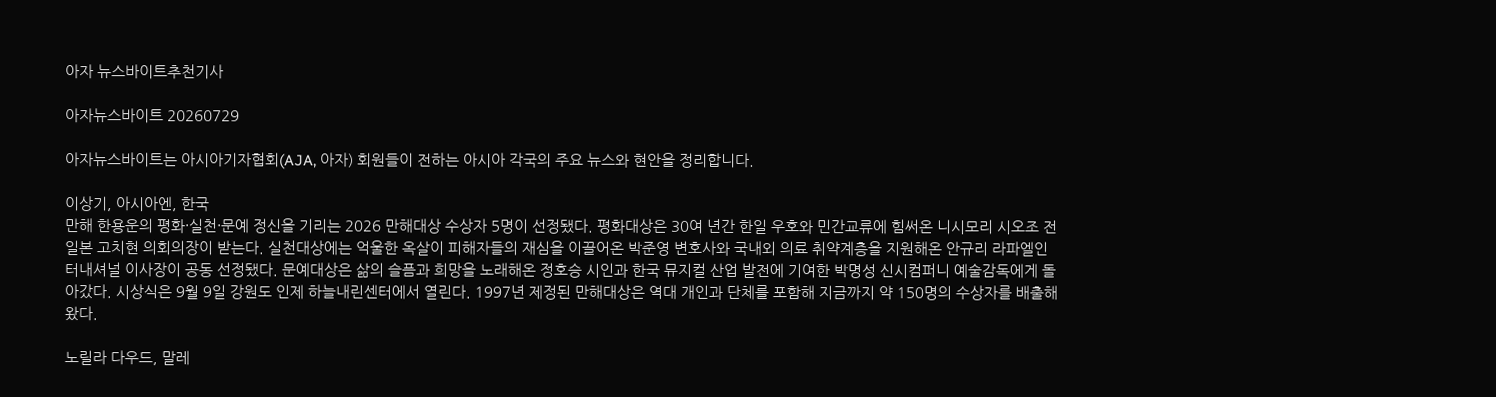아자 뉴스바이트추천기사

아자뉴스바이트 20260729

아자뉴스바이트는 아시아기자협회(AJA, 아자) 회원들이 전하는 아시아 각국의 주요 뉴스와 현안을 정리합니다.

이상기, 아시아엔, 한국
만해 한용운의 평화·실천·문예 정신을 기리는 2026 만해대상 수상자 5명이 선정됐다. 평화대상은 30여 년간 한일 우호와 민간교류에 힘써온 니시모리 시오조 전 일본 고치현 의회의장이 받는다. 실천대상에는 억울한 옥살이 피해자들의 재심을 이끌어온 박준영 변호사와 국내외 의료 취약계층을 지원해온 안규리 라파엘인터내셔널 이사장이 공동 선정됐다. 문예대상은 삶의 슬픔과 희망을 노래해온 정호승 시인과 한국 뮤지컬 산업 발전에 기여한 박명성 신시컴퍼니 예술감독에게 돌아갔다. 시상식은 9월 9일 강원도 인제 하늘내린센터에서 열린다. 1997년 제정된 만해대상은 역대 개인과 단체를 포함해 지금까지 약 150명의 수상자를 배출해 왔다.

노릴라 다우드, 말레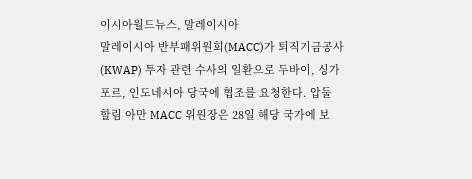이시아월드뉴스, 말레이시아
말레이시아 반부패위원회(MACC)가 퇴직기금공사(KWAP) 투자 관련 수사의 일환으로 두바이, 싱가포르, 인도네시아 당국에 협조를 요청한다. 압둘 할림 아만 MACC 위원장은 28일 해당 국가에 보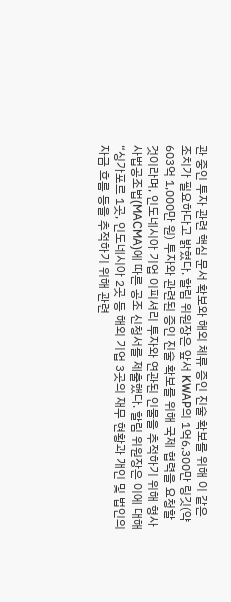관 중인 투자 관련 핵심 문서 확보와 해외 체류 증인 진술 확보를 위해 이 같은 조치가 필요하다고 밝혔다. 할림 위원장은 앞서 KWAP의 1억6,300만 링깃(약 603억 1,000만 원) 투자와 관련된 증인 진술 확보를 위해 국제 협력을 요청할 것이라며, 인도네시아 기업 이피셔리 투자와 연관된 인물을 추적하기 위해 형사사법공조법(MACMA)에 따른 공조 신청서를 제출했다. 할림 위원장은 이에 대해 “싱가포르 1곳, 인도네시아 2곳 등 해외 기업 3곳의 재무 현황과 개인 및 법인의 자금 흐름 등을 추적하기 위해 관련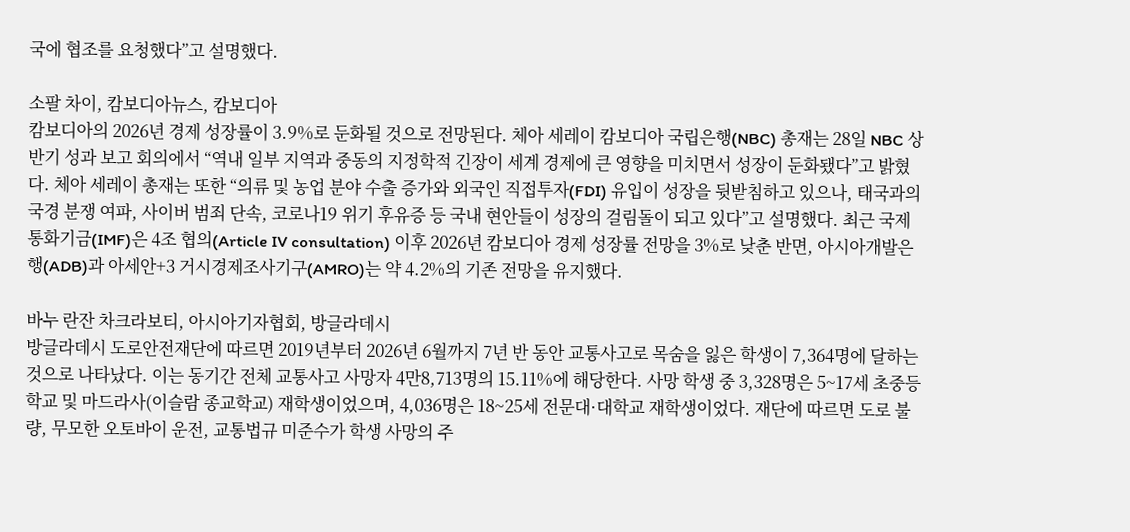국에 협조를 요청했다”고 설명했다.

소팔 차이, 캄보디아뉴스, 캄보디아
캄보디아의 2026년 경제 성장률이 3.9%로 둔화될 것으로 전망된다. 체아 세레이 캄보디아 국립은행(NBC) 총재는 28일 NBC 상반기 성과 보고 회의에서 “역내 일부 지역과 중동의 지정학적 긴장이 세계 경제에 큰 영향을 미치면서 성장이 둔화됐다”고 밝혔다. 체아 세레이 총재는 또한 “의류 및 농업 분야 수출 증가와 외국인 직접투자(FDI) 유입이 성장을 뒷받침하고 있으나, 태국과의 국경 분쟁 여파, 사이버 범죄 단속, 코로나19 위기 후유증 등 국내 현안들이 성장의 걸림돌이 되고 있다”고 설명했다. 최근 국제통화기금(IMF)은 4조 협의(Article IV consultation) 이후 2026년 캄보디아 경제 성장률 전망을 3%로 낮춘 반면, 아시아개발은행(ADB)과 아세안+3 거시경제조사기구(AMRO)는 약 4.2%의 기존 전망을 유지했다.

바누 란잔 차크라보티, 아시아기자협회, 방글라데시
방글라데시 도로안전재단에 따르면 2019년부터 2026년 6월까지 7년 반 동안 교통사고로 목숨을 잃은 학생이 7,364명에 달하는 것으로 나타났다. 이는 동기간 전체 교통사고 사망자 4만8,713명의 15.11%에 해당한다. 사망 학생 중 3,328명은 5~17세 초중등학교 및 마드라사(이슬람 종교학교) 재학생이었으며, 4,036명은 18~25세 전문대·대학교 재학생이었다. 재단에 따르면 도로 불량, 무모한 오토바이 운전, 교통법규 미준수가 학생 사망의 주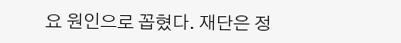요 원인으로 꼽혔다. 재단은 정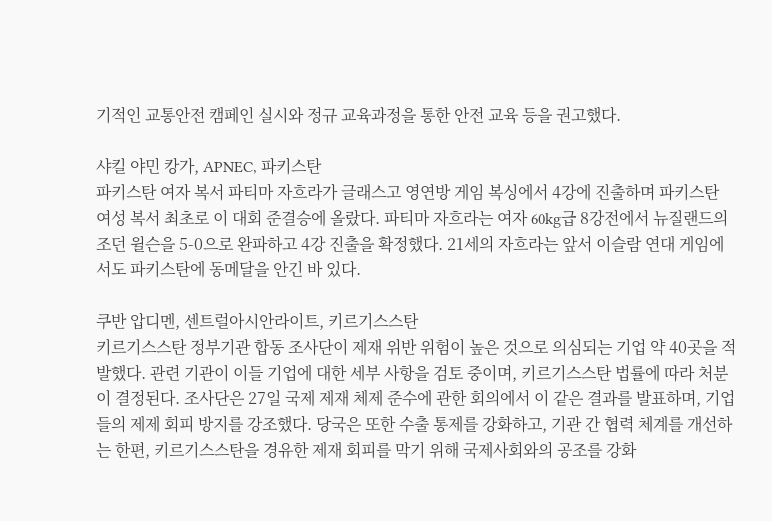기적인 교통안전 캠페인 실시와 정규 교육과정을 통한 안전 교육 등을 권고했다.

샤킬 야민 캉가, APNEC, 파키스탄
파키스탄 여자 복서 파티마 자흐라가 글래스고 영연방 게임 복싱에서 4강에 진출하며 파키스탄 여성 복서 최초로 이 대회 준결승에 올랐다. 파티마 자흐라는 여자 60kg급 8강전에서 뉴질랜드의 조던 윌슨을 5-0으로 완파하고 4강 진출을 확정했다. 21세의 자흐라는 앞서 이슬람 연대 게임에서도 파키스탄에 동메달을 안긴 바 있다.

쿠반 압디멘, 센트럴아시안라이트, 키르기스스탄
키르기스스탄 정부기관 합동 조사단이 제재 위반 위험이 높은 것으로 의심되는 기업 약 40곳을 적발했다. 관련 기관이 이들 기업에 대한 세부 사항을 검토 중이며, 키르기스스탄 법률에 따라 처분이 결정된다. 조사단은 27일 국제 제재 체제 준수에 관한 회의에서 이 같은 결과를 발표하며, 기업들의 제제 회피 방지를 강조했다. 당국은 또한 수출 통제를 강화하고, 기관 간 협력 체계를 개선하는 한편, 키르기스스탄을 경유한 제재 회피를 막기 위해 국제사회와의 공조를 강화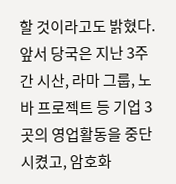할 것이라고도 밝혔다. 앞서 당국은 지난 3주간 시산, 라마 그룹, 노바 프로젝트 등 기업 3곳의 영업활동을 중단시켰고, 암호화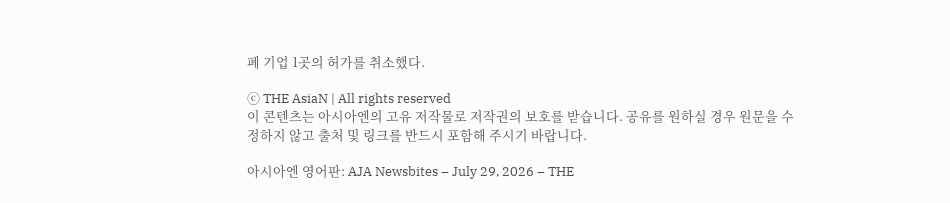폐 기업 1곳의 허가를 취소했다.

ⓒ THE AsiaN | All rights reserved
이 콘텐츠는 아시아엔의 고유 저작물로 저작권의 보호를 받습니다. 공유를 원하실 경우 원문을 수정하지 않고 출처 및 링크를 반드시 포함해 주시기 바랍니다.

아시아엔 영어판: AJA Newsbites – July 29, 2026 – THE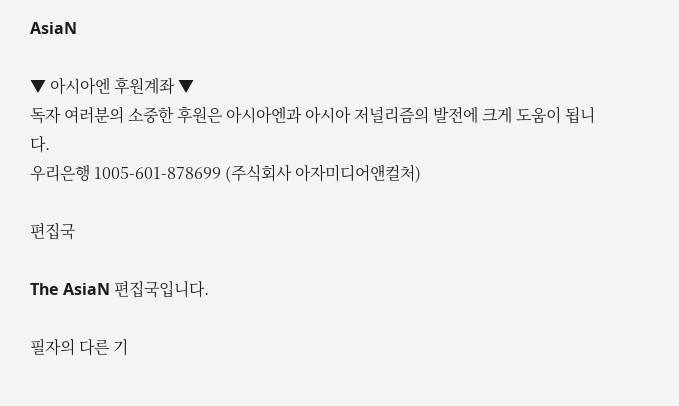AsiaN

▼ 아시아엔 후원계좌 ▼
독자 여러분의 소중한 후원은 아시아엔과 아시아 저널리즘의 발전에 크게 도움이 됩니다.
우리은행 1005-601-878699 (주식회사 아자미디어앤컬처)

편집국

The AsiaN 편집국입니다.

필자의 다른 기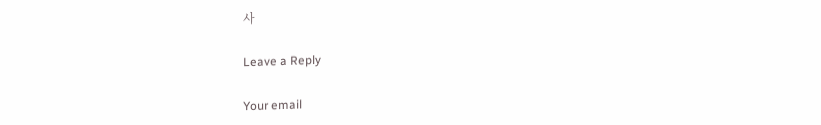사

Leave a Reply

Your email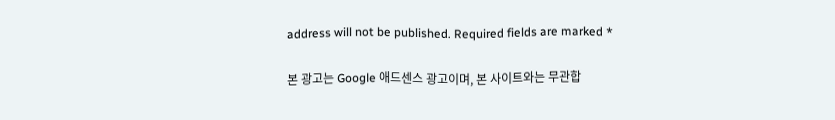address will not be published. Required fields are marked *

본 광고는 Google 애드센스 광고이며, 본 사이트와는 무관합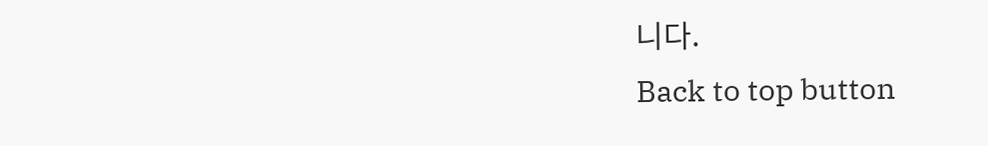니다.
Back to top button